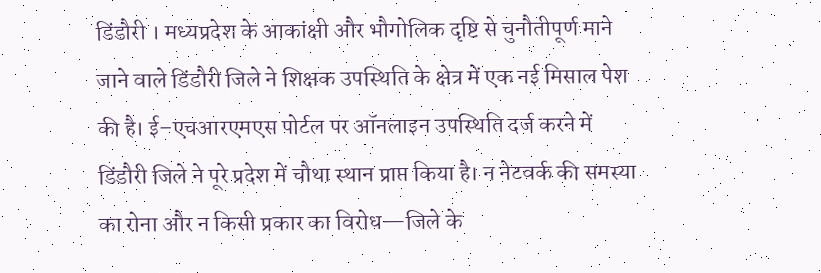डिंडौरी । मध्यप्रदेश के आकांक्षी और भौगोलिक दृष्टि से चुनौतीपूर्ण माने जाने वाले डिंडौरी जिले ने शिक्षक उपस्थिति के क्षेत्र में एक नई मिसाल पेश की है। ई–एचआरएमएस पोर्टल पर ऑनलाइन उपस्थिति दर्ज करने में डिंडौरी जिले ने पूरे प्रदेश में चौथा स्थान प्राप्त किया है। न नेटवर्क की समस्या का रोना और न किसी प्रकार का विरोध—जिले के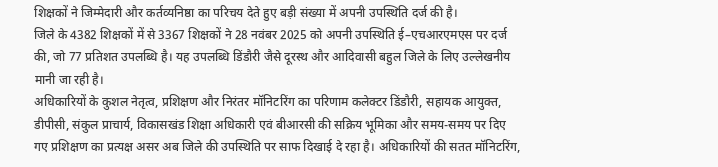शिक्षकों ने जिम्मेदारी और कर्तव्यनिष्ठा का परिचय देते हुए बड़ी संख्या में अपनी उपस्थिति दर्ज की है।
जिले के 4382 शिक्षकों में से 3367 शिक्षकों ने 28 नवंबर 2025 को अपनी उपस्थिति ई–एचआरएमएस पर दर्ज की, जो 77 प्रतिशत उपलब्धि है। यह उपलब्धि डिंडौरी जैसे दूरस्थ और आदिवासी बहुल जिले के लिए उल्लेखनीय मानी जा रही है।
अधिकारियों के कुशल नेतृत्व, प्रशिक्षण और निरंतर मॉनिटरिंग का परिणाम कलेक्टर डिंडौरी, सहायक आयुक्त, डीपीसी, संकुल प्राचार्य, विकासखंड शिक्षा अधिकारी एवं बीआरसी की सक्रिय भूमिका और समय-समय पर दिए गए प्रशिक्षण का प्रत्यक्ष असर अब जिले की उपस्थिति पर साफ दिखाई दे रहा है। अधिकारियों की सतत मॉनिटरिंग,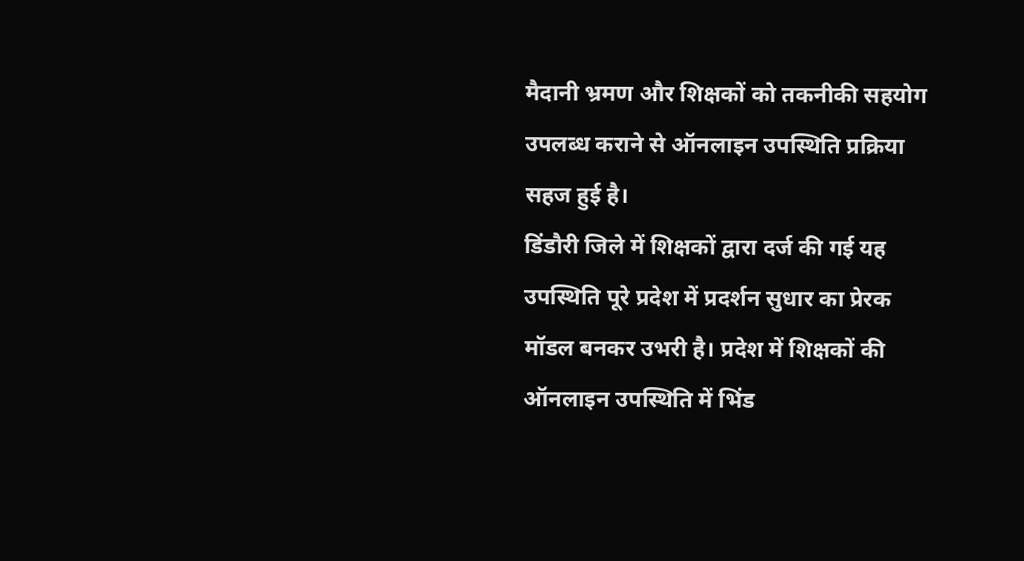मैदानी भ्रमण और शिक्षकों को तकनीकी सहयोग उपलब्ध कराने से ऑनलाइन उपस्थिति प्रक्रिया सहज हुई है।
डिंडौरी जिले में शिक्षकों द्वारा दर्ज की गई यह उपस्थिति पूरे प्रदेश में प्रदर्शन सुधार का प्रेरक मॉडल बनकर उभरी है। प्रदेश में शिक्षकों की ऑनलाइन उपस्थिति में भिंड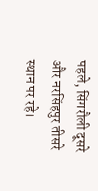पहले, सिंगरौली दूसरे और नरसिंहपुर तीसरे स्थान पर रहे।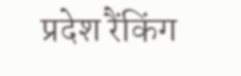प्रदेश रैंकिंग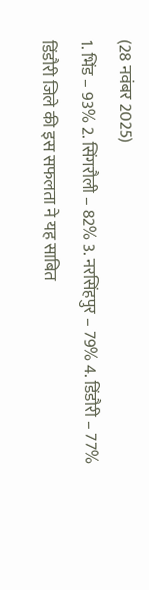(28 नवंबर 2025)
1. भिंड – 93% 2. सिंगरौली – 82% 3. नरसिंहपुर – 79% 4. डिंडौरी – 77%
डिंडौरी जिले की इस सफलता ने यह साबित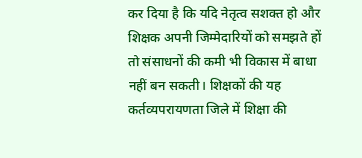कर दिया है कि यदि नेतृत्व सशक्त हो और शिक्षक अपनी जिम्मेदारियों को समझते हों तो संसाधनों की कमी भी विकास में बाधा नहीं बन सकती। शिक्षकों की यह कर्तव्यपरायणता जिले में शिक्षा की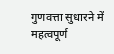गुणवत्ता सुधारने में महत्वपूर्ण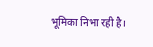भूमिका निभा रही है।